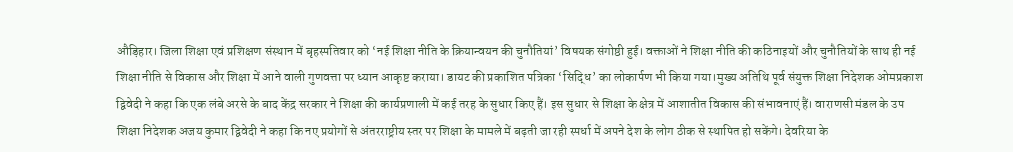औड़िहार। जिला शिक्षा एवं प्रशिक्षण संस्थान में बृहस्पतिवार को ‘नई शिक्षा नीति के क्रियान्वयन की चुनौतियां’ विषयक संगोष्ठी हुई। वक्ताओं ने शिक्षा नीति की कठिनाइयों और चुनौतियों के साथ ही नई शिक्षा नीति से विकास और शिक्षा में आने वाली गुणवत्ता पर ध्यान आकृष्ट कराया। डायट की प्रकाशित पत्रिका ‘सिद्धि’ का लोकार्पण भी किया गया।मुख्य अतिथि पूर्व संयुक्त शिक्षा निदेशक ओमप्रकाश द्विवेदी ने कहा कि एक लंबे अरसे के बाद केंद्र सरकार ने शिक्षा की कार्यप्रणाली में कई तरह के सुधार किए हैं। इस सुधार से शिक्षा के क्षेत्र में आशातीत विकास की संभावनाएं हैं। वाराणसी मंडल के उप शिक्षा निदेशक अजय कुमार द्विवेदी ने कहा कि नए प्रयोगों से अंतरराष्ट्रीय स्तर पर शिक्षा के मामले में बढ़ती जा रही स्पर्धा में अपने देश के लोग ठीक से स्थापित हो सकेंगे। देवरिया के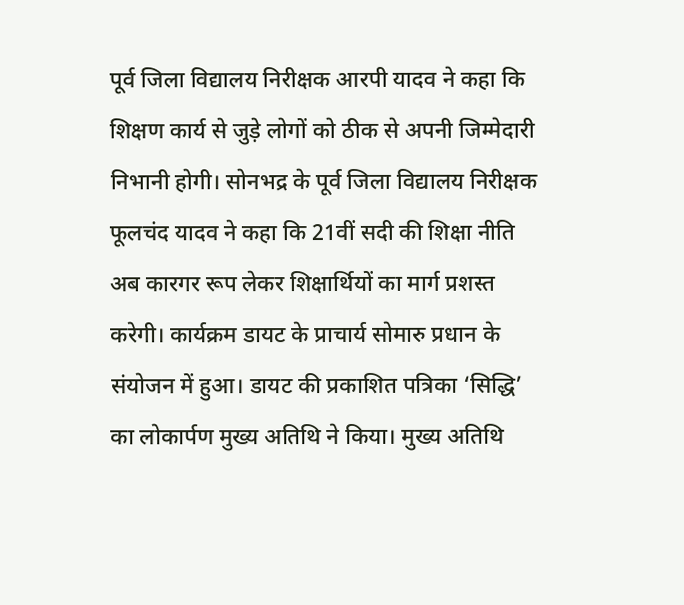पूर्व जिला विद्यालय निरीक्षक आरपी यादव ने कहा कि शिक्षण कार्य से जुड़े लोगों को ठीक से अपनी जिम्मेदारी निभानी होगी। सोनभद्र के पूर्व जिला विद्यालय निरीक्षक फूलचंद यादव ने कहा कि 21वीं सदी की शिक्षा नीति अब कारगर रूप लेकर शिक्षार्थियों का मार्ग प्रशस्त करेगी। कार्यक्रम डायट के प्राचार्य सोमारु प्रधान के संयोजन में हुआ। डायट की प्रकाशित पत्रिका ‘सिद्धि’ का लोकार्पण मुख्य अतिथि ने किया। मुख्य अतिथि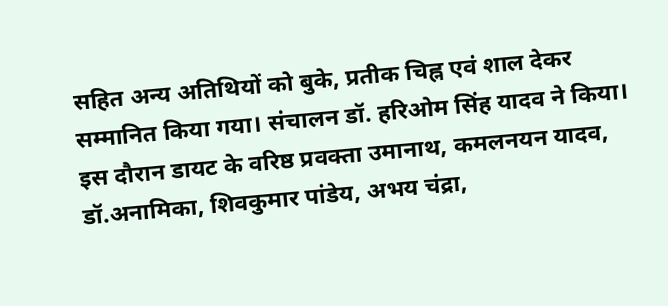सहित अन्य अतिथियों को बुके, प्रतीक चिह्न एवं शाल देकर सम्मानित किया गया। संचालन डॉ. हरिओम सिंह यादव ने किया। इस दौरान डायट के वरिष्ठ प्रवक्ता उमानाथ, कमलनयन यादव, डॉ.अनामिका, शिवकुमार पांडेय, अभय चंद्रा,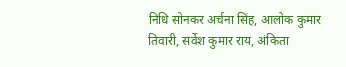निधि सोनकर अर्चना सिंह, आलोक कुमार तिवारी, सर्वेश कुमार राय, अंकिता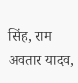सिंह, राम अवतार यादव,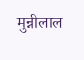मुन्नीलाल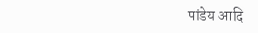पांडेय आदि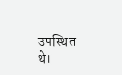उपस्थित थे।